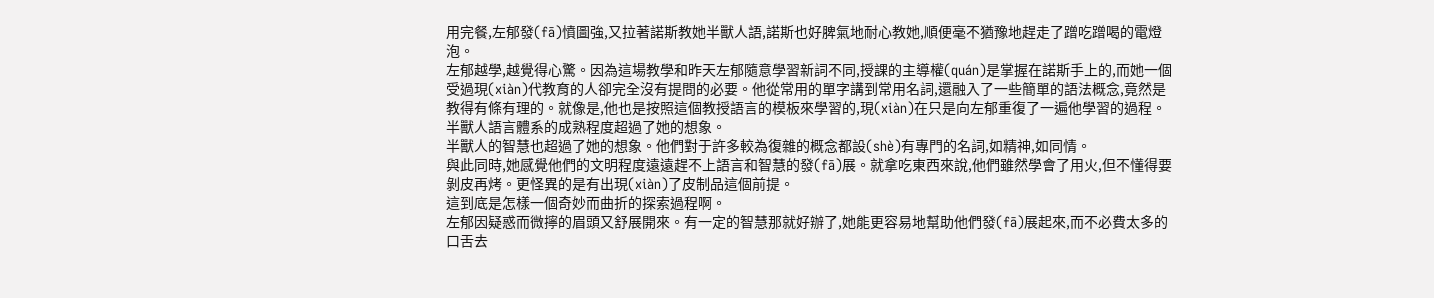用完餐,左郁發(fā)憤圖強,又拉著諾斯教她半獸人語,諾斯也好脾氣地耐心教她,順便毫不猶豫地趕走了蹭吃蹭喝的電燈泡。
左郁越學,越覺得心驚。因為這場教學和昨天左郁隨意學習新詞不同,授課的主導權(quán)是掌握在諾斯手上的,而她一個受過現(xiàn)代教育的人卻完全沒有提問的必要。他從常用的單字講到常用名詞,還融入了一些簡單的語法概念,竟然是教得有條有理的。就像是,他也是按照這個教授語言的模板來學習的,現(xiàn)在只是向左郁重復了一遍他學習的過程。
半獸人語言體系的成熟程度超過了她的想象。
半獸人的智慧也超過了她的想象。他們對于許多較為復雜的概念都設(shè)有專門的名詞,如精神,如同情。
與此同時,她感覺他們的文明程度遠遠趕不上語言和智慧的發(fā)展。就拿吃東西來說,他們雖然學會了用火,但不懂得要剝皮再烤。更怪異的是有出現(xiàn)了皮制品這個前提。
這到底是怎樣一個奇妙而曲折的探索過程啊。
左郁因疑惑而微擰的眉頭又舒展開來。有一定的智慧那就好辦了,她能更容易地幫助他們發(fā)展起來,而不必費太多的口舌去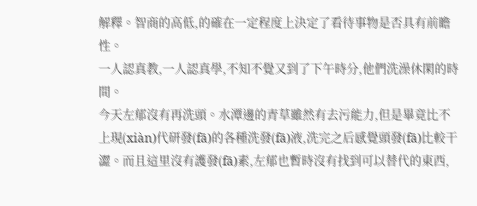解釋。智商的高低,的確在一定程度上決定了看待事物是否具有前瞻性。
一人認真教,一人認真學,不知不覺又到了下午時分,他們洗澡休閑的時間。
今天左郁沒有再洗頭。水潭邊的青草雖然有去污能力,但是畢竟比不上現(xiàn)代研發(fā)的各種洗發(fā)液,洗完之后感覺頭發(fā)比較干澀。而且這里沒有護發(fā)素,左郁也暫時沒有找到可以替代的東西,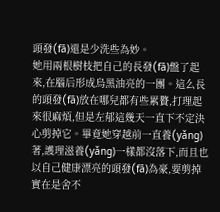頭發(fā)還是少洗些為妙。
她用兩根樹枝把自己的長發(fā)盤了起來,在腦后形成烏黑油亮的一團。這么長的頭發(fā)放在哪兒都有些累贅,打理起來很麻煩,但是左郁這幾天一直下不定決心剪掉它。畢竟她穿越前一直養(yǎng)著,護理滋養(yǎng)一樣都沒落下,而且也以自己健康漂亮的頭發(fā)為豪,要剪掉實在是舍不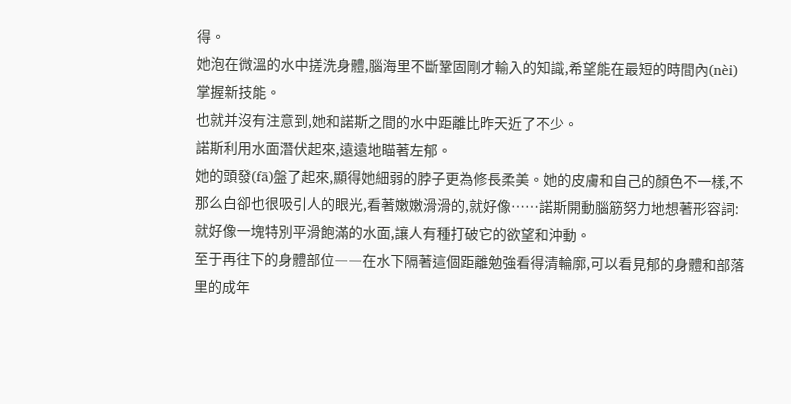得。
她泡在微溫的水中搓洗身體,腦海里不斷鞏固剛才輸入的知識,希望能在最短的時間內(nèi)掌握新技能。
也就并沒有注意到,她和諾斯之間的水中距離比昨天近了不少。
諾斯利用水面潛伏起來,遠遠地瞄著左郁。
她的頭發(fā)盤了起來,顯得她細弱的脖子更為修長柔美。她的皮膚和自己的顏色不一樣,不那么白卻也很吸引人的眼光,看著嫩嫩滑滑的,就好像……諾斯開動腦筋努力地想著形容詞:就好像一塊特別平滑飽滿的水面,讓人有種打破它的欲望和沖動。
至于再往下的身體部位――在水下隔著這個距離勉強看得清輪廓,可以看見郁的身體和部落里的成年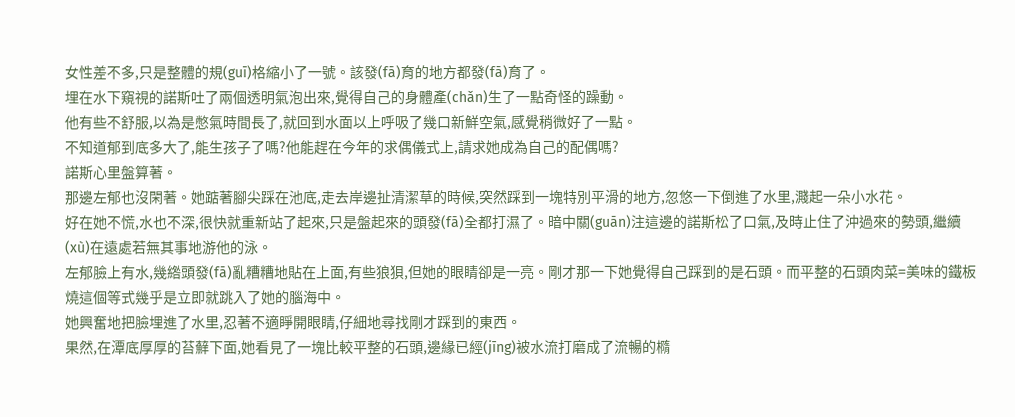女性差不多,只是整體的規(guī)格縮小了一號。該發(fā)育的地方都發(fā)育了。
埋在水下窺視的諾斯吐了兩個透明氣泡出來,覺得自己的身體產(chǎn)生了一點奇怪的躁動。
他有些不舒服,以為是憋氣時間長了,就回到水面以上呼吸了幾口新鮮空氣,感覺稍微好了一點。
不知道郁到底多大了,能生孩子了嗎?他能趕在今年的求偶儀式上,請求她成為自己的配偶嗎?
諾斯心里盤算著。
那邊左郁也沒閑著。她踮著腳尖踩在池底,走去岸邊扯清潔草的時候,突然踩到一塊特別平滑的地方,忽悠一下倒進了水里,濺起一朵小水花。
好在她不慌,水也不深,很快就重新站了起來,只是盤起來的頭發(fā)全都打濕了。暗中關(guān)注這邊的諾斯松了口氣,及時止住了沖過來的勢頭,繼續(xù)在遠處若無其事地游他的泳。
左郁臉上有水,幾綹頭發(fā)亂糟糟地貼在上面,有些狼狽,但她的眼睛卻是一亮。剛才那一下她覺得自己踩到的是石頭。而平整的石頭肉菜=美味的鐵板燒這個等式幾乎是立即就跳入了她的腦海中。
她興奮地把臉埋進了水里,忍著不適睜開眼睛,仔細地尋找剛才踩到的東西。
果然,在潭底厚厚的苔蘚下面,她看見了一塊比較平整的石頭,邊緣已經(jīng)被水流打磨成了流暢的橢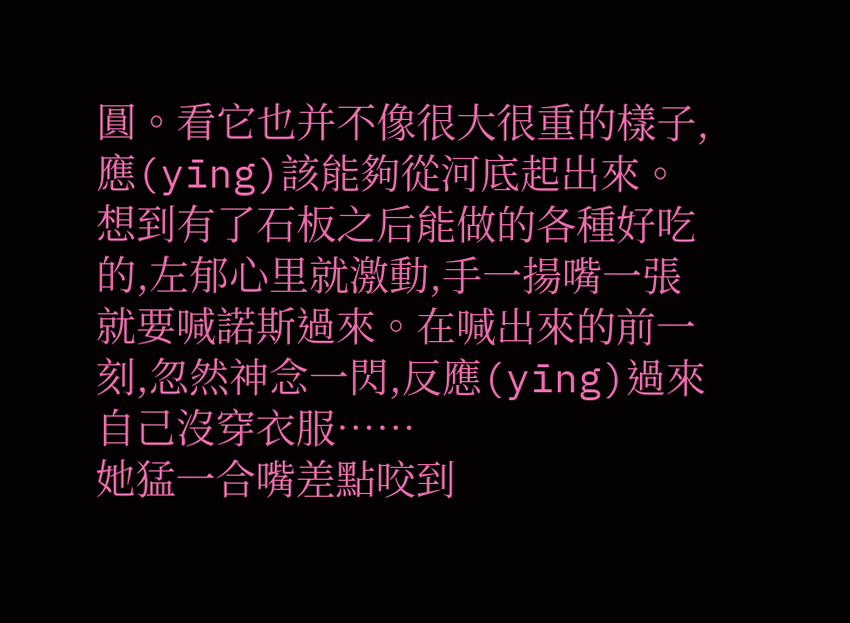圓。看它也并不像很大很重的樣子,應(yīng)該能夠從河底起出來。
想到有了石板之后能做的各種好吃的,左郁心里就激動,手一揚嘴一張就要喊諾斯過來。在喊出來的前一刻,忽然神念一閃,反應(yīng)過來自己沒穿衣服……
她猛一合嘴差點咬到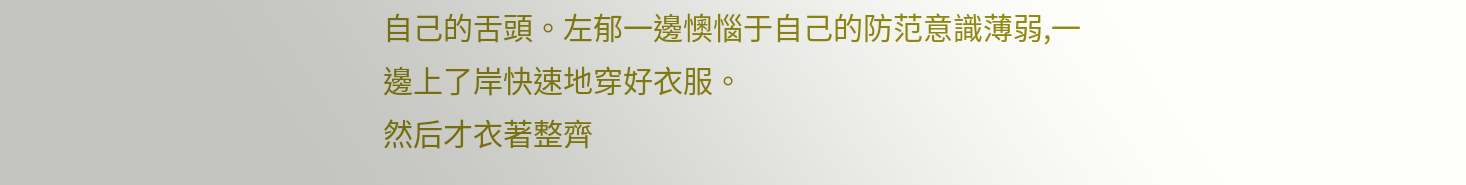自己的舌頭。左郁一邊懊惱于自己的防范意識薄弱,一邊上了岸快速地穿好衣服。
然后才衣著整齊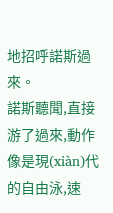地招呼諾斯過來。
諾斯聽聞,直接游了過來,動作像是現(xiàn)代的自由泳,速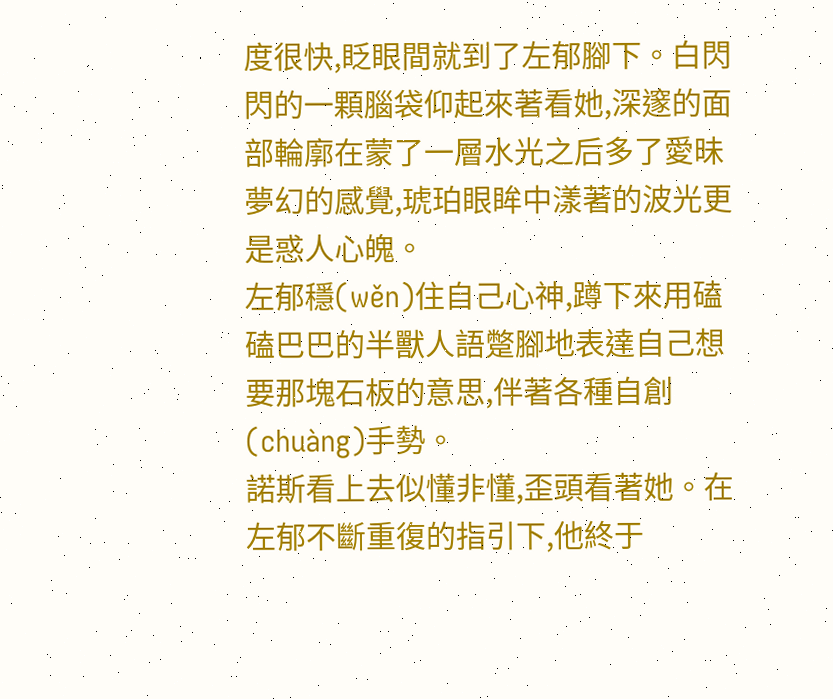度很快,眨眼間就到了左郁腳下。白閃閃的一顆腦袋仰起來著看她,深邃的面部輪廓在蒙了一層水光之后多了愛昧夢幻的感覺,琥珀眼眸中漾著的波光更是惑人心魄。
左郁穩(wěn)住自己心神,蹲下來用磕磕巴巴的半獸人語蹩腳地表達自己想要那塊石板的意思,伴著各種自創(chuàng)手勢。
諾斯看上去似懂非懂,歪頭看著她。在左郁不斷重復的指引下,他終于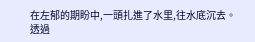在左郁的期盼中,一頭扎進了水里,往水底沉去。
透過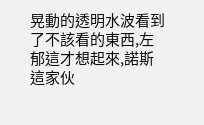晃動的透明水波看到了不該看的東西,左郁這才想起來,諾斯這家伙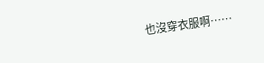也沒穿衣服啊……